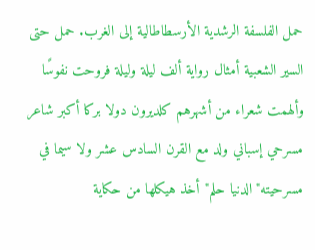حمل الفلسفة الرشدية الأرسطاطالية إلى الغرب. حمل حتى السير الشعبية أمثال رواية ألف ليلة وليلة فروحت نفوسًا وألهمت شعراء من أشهرهم كلديرون دولا بركا أكبر شاعر مسرحي إسباني ولد مع القرن السادس عشر ولا سيما في مسرحيته"الدنيا حلم"أخذ هيكلها من حكاية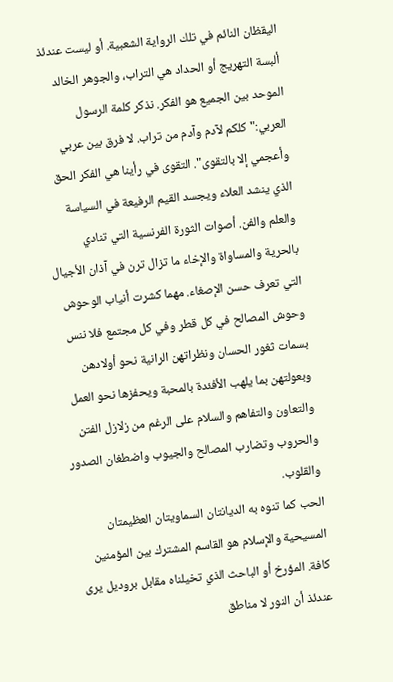اليقظان النائم في تلك الرواية الشعبية. أو ليست عندئذ ألبسة التهريج أو الحداد هي التراب، والجوهر الخالد الموحد بين الجميع هو الفكر. نذكر كلمة الرسول العربي:"كلكم لآدم وآدم من تراب. لا فرق بين عربي وأعجمي إلا بالتقوى". التقوى في رأينا هي الفكر الحق الذي ينشد العلاء ويجسد القيم الرفيعة في السياسة والعلم والفن. أصوات الثورة الفرنسية التي تنادي بالحرية والمساواة والإخاء ما تزال ترن في آذان الأجيال التي تعرف حسن الإصغاء. مهما كشرت أنياب الوحوش وحوش المصالح في كل قطر وفي كل مجتمع فلا ننس بسمات ثغور الحسان ونظراتهن الرانية نحو أولادهن وبعولتهن بما يلهب الأفئدة بالمحبة ويحفزها نحو العمل والتعاون والتفاهم والسلام على الرغم من زلازل الفتن والحروب وتضارب المصالح والجيوب واضطغان الصدور والقلوب.
الحب كما تنوه به الديانتان السماويتان العظيمتان المسيحية والإسلام هو القاسم المشترك بين المؤمنين كافة. المؤرخ أو الباحث الذي تخيلناه مقابل بروديل يرى عندئذ أن النور لا مناطق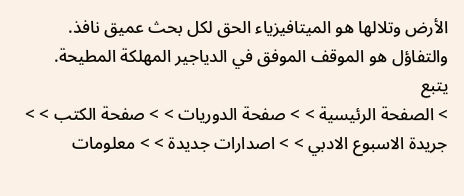الأرض وتلالها هو الميتافيزياء الحق لكل بحث عميق نافذ. والتفاؤل هو الموقف الموفق في الدياجير المهلكة المطيحة.
يتبع
> الصفحة الرئيسية > > صفحة الدوريات > > صفحة الكتب > > جريدة الاسبوع الادبي > > اصدارات جديدة > > معلومات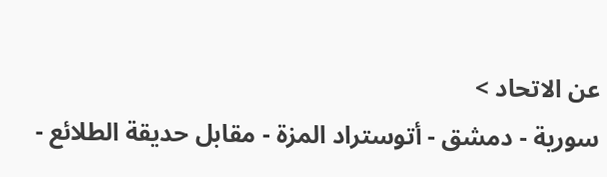عن الاتحاد >
سورية - دمشق - أتوستراد المزة - مقابل حديقة الطلائع -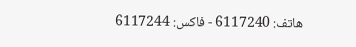هاتف: 6117240 - فاكس: 6117244